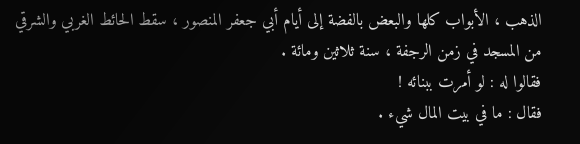الذهب ، الأبواب كلها والبعض بالفضة إلى أيام أبي جعفر المنصور ، سقط الحائط الغربي والشرقي من المسجد في زمن الرجفة ، سنة ثلاثين ومائة .
فقالوا له : لو أمرت ببنائه !
فقال : ما في بيت المال شيء .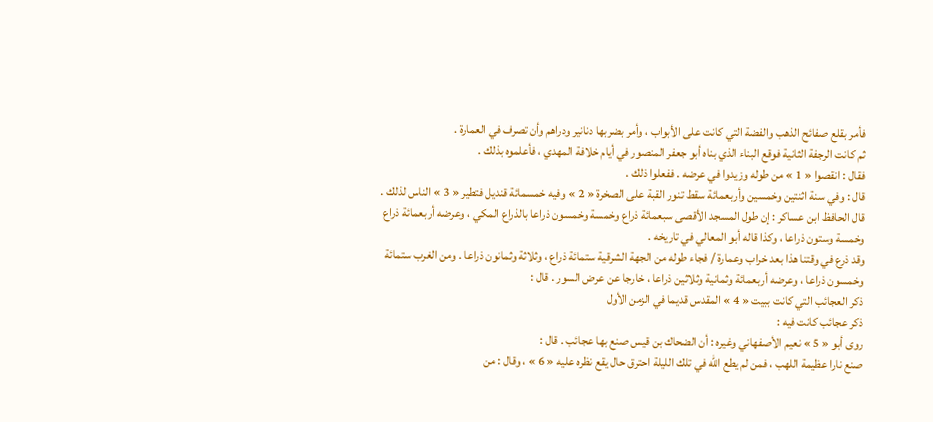فأمر بقلع صفائح الذهب والفضة التي كانت على الأبواب ، وأمر بضربها دنانير ودراهم وأن تصرف في العمارة .
ثم كانت الرجفة الثانية فوقع البناء الذي بناه أبو جعفر المنصور في أيام خلافة المهدي ، فأعلموه بذلك .
فقال : انقصوا « 1 » من طوله وزيدوا في عرضه . ففعلوا ذلك .
قال : وفي سنة اثنتين وخمسين وأربعمائة سقط تنور القبة على الصخرة « 2 » وفيه خمسمائة قنديل فتطير « 3 » الناس لذلك .
قال الحافظ ابن عساكر : إن طول المسجد الأقصى سبعمائة ذراع وخمسة وخمسون ذراعا بالذراع المكي ، وعرضه أربعمائة ذراع وخمسة وستون ذراعا ، وكذا قاله أبو المعالي في تاريخه .
وقد ذرع في وقتنا هذا بعد خراب وعمارة / فجاء طوله من الجهة الشرقية ستمائة ذراع ، وثلاثة وثمانون ذراعا . ومن الغرب ستمائة وخمسون ذراعا ، وعرضه أربعمائة وثمانية وثلاثين ذراعا ، خارجا عن عرض السور . قال :
ذكر العجائب التي كانت ببيت « 4 » المقدس قديما في الزمن الأول
ذكر عجائب كانت فيه :
روى أبو « 5 » نعيم الأصفهاني وغيره : أن الضحاك بن قيس صنع بها عجائب . قال :
صنع نارا عظيمة اللهب ، فمن لم يطع اللّه في تلك الليلة احترق حال يقع نظره عليه « 6 » ، وقال : من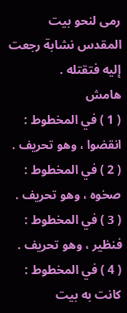رمى لنحو بيت المقدس نشابة رجعت إليه فتقتله .
هامش
( 1 ) في المخطوط : انقضوا ، وهو تحريف .
( 2 ) في المخطوط : صخوه ، وهو تحريف .
( 3 ) في المخطوط : فنظير ، وهو تحريف .
( 4 ) في المخطوط : كانت به بيت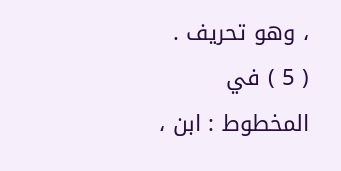، وهو تحريف .
( 5 ) في المخطوط : ابن ،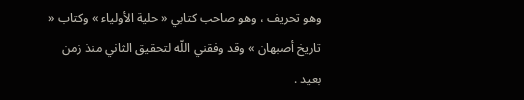وهو تحريف ، وهو صاحب كتابي « حلية الأولياء » وكتاب « تاريخ أصبهان » وقد وفقني اللّه لتحقيق الثاني منذ زمن بعيد .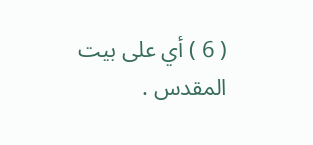( 6 ) أي على بيت المقدس .